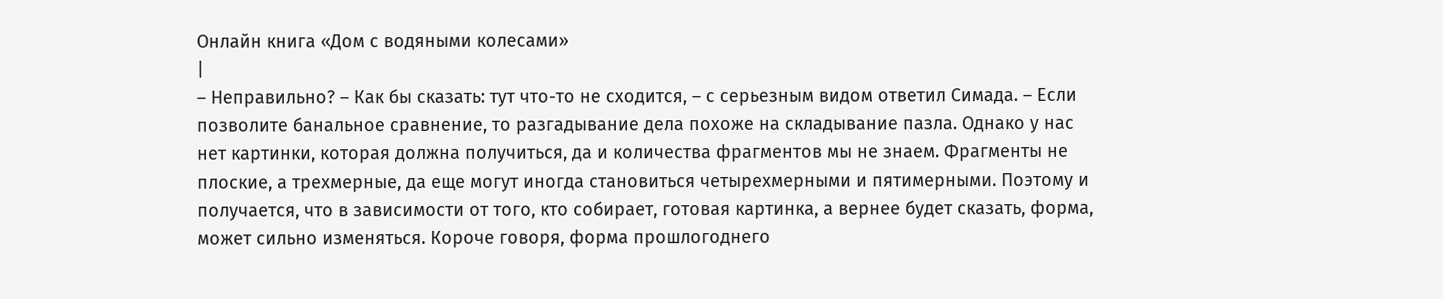Онлайн книга «Дом с водяными колесами»
|
– Неправильно? – Как бы сказать: тут что-то не сходится, – с серьезным видом ответил Симада. – Если позволите банальное сравнение, то разгадывание дела похоже на складывание пазла. Однако у нас нет картинки, которая должна получиться, да и количества фрагментов мы не знаем. Фрагменты не плоские, а трехмерные, да еще могут иногда становиться четырехмерными и пятимерными. Поэтому и получается, что в зависимости от того, кто собирает, готовая картинка, а вернее будет сказать, форма, может сильно изменяться. Короче говоря, форма прошлогоднего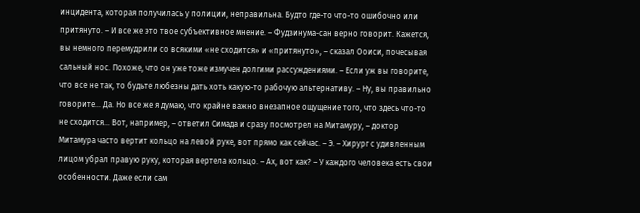инцидента, которая получилась у полиции, неправильна. Будто где-то что-то ошибочно или притянуто. – И все же это твое субъективное мнение. – Фудзинума-сан верно говорит. Кажется, вы немного перемудрили со всякими «не сходится» и «притянуто», – сказал Ооиси, почесывая сальный нос. Похоже, что он уже тоже измучен долгими рассуждениями. – Если уж вы говорите, что все не так, то будьте любезны дать хоть какую-то рабочую альтернативу. – Ну, вы правильно говорите… Да. Но все же я думаю, что крайне важно внезапное ощущение того, что здесь что-то не сходится… Вот, например, – ответил Симада и сразу посмотрел на Митамуру, – доктор Митамура часто вертит кольцо на левой руке, вот прямо как сейчас. – Э. – Хирург с удивленным лицом убрал правую руку, которая вертела кольцо. – Ах, вот как? – У каждого человека есть свои особенности. Даже если сам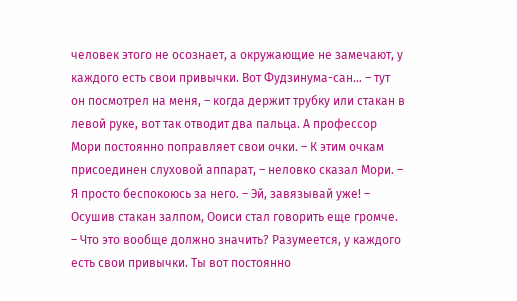человек этого не осознает, а окружающие не замечают, у каждого есть свои привычки. Вот Фудзинума-сан… – тут он посмотрел на меня, – когда держит трубку или стакан в левой руке, вот так отводит два пальца. А профессор Мори постоянно поправляет свои очки. – К этим очкам присоединен слуховой аппарат, – неловко сказал Мори. – Я просто беспокоюсь за него. – Эй, завязывай уже! – Осушив стакан залпом, Ооиси стал говорить еще громче. – Что это вообще должно значить? Разумеется, у каждого есть свои привычки. Ты вот постоянно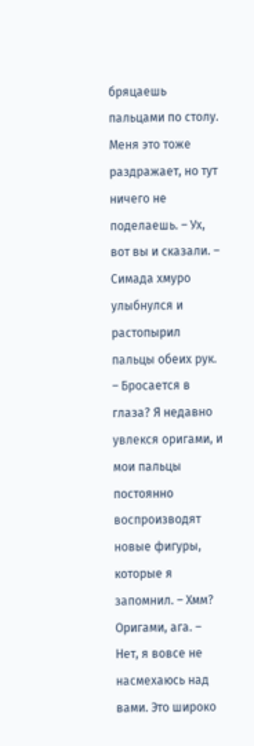бряцаешь пальцами по столу. Меня это тоже раздражает, но тут ничего не поделаешь. – Ух, вот вы и сказали. – Симада хмуро улыбнулся и растопырил пальцы обеих рук. – Бросается в глаза? Я недавно увлекся оригами, и мои пальцы постоянно воспроизводят новые фигуры, которые я запомнил. – Хмм? Оригами, ага. – Нет, я вовсе не насмехаюсь над вами. Это широко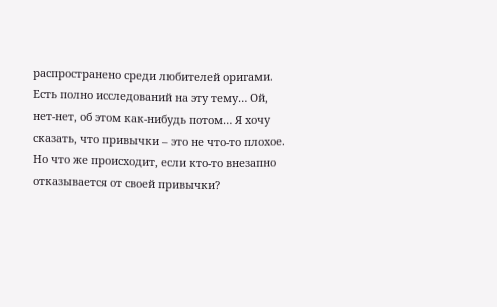распространено среди любителей оригами. Есть полно исследований на эту тему… Ой, нет-нет, об этом как-нибудь потом… Я хочу сказать, что привычки – это не что-то плохое. Но что же происходит, если кто-то внезапно отказывается от своей привычки?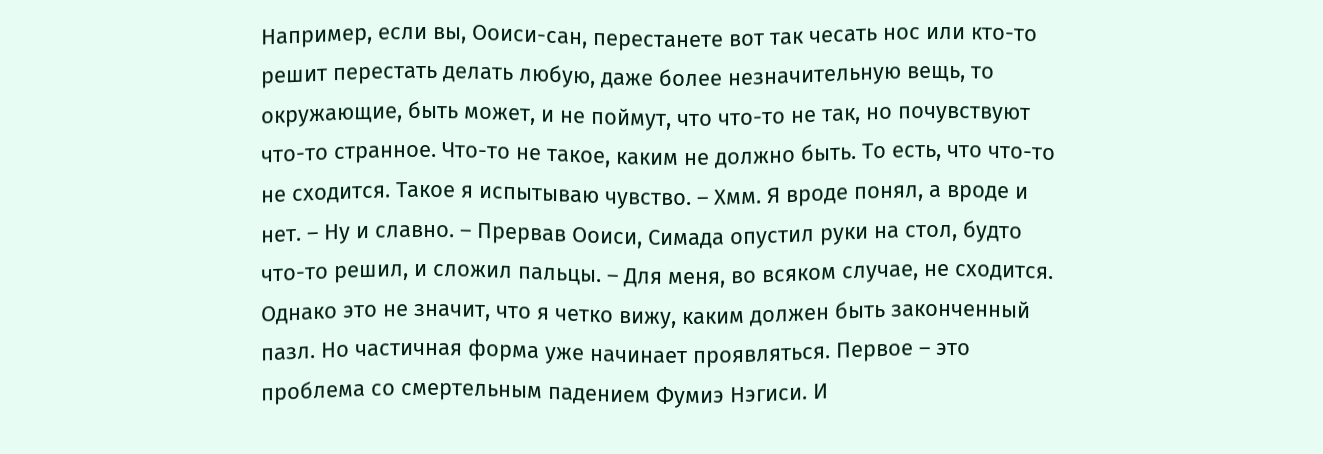Например, если вы, Ооиси-сан, перестанете вот так чесать нос или кто-то решит перестать делать любую, даже более незначительную вещь, то окружающие, быть может, и не поймут, что что-то не так, но почувствуют что-то странное. Что-то не такое, каким не должно быть. То есть, что что-то не сходится. Такое я испытываю чувство. – Хмм. Я вроде понял, а вроде и нет. – Ну и славно. – Прервав Ооиси, Симада опустил руки на стол, будто что-то решил, и сложил пальцы. – Для меня, во всяком случае, не сходится. Однако это не значит, что я четко вижу, каким должен быть законченный пазл. Но частичная форма уже начинает проявляться. Первое – это проблема со смертельным падением Фумиэ Нэгиси. И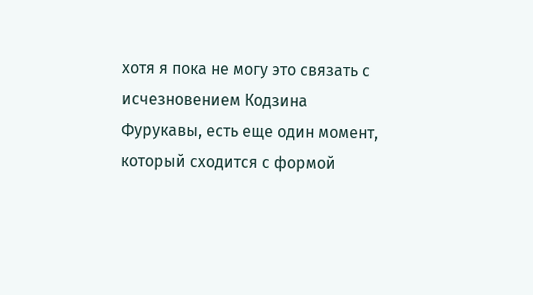хотя я пока не могу это связать с исчезновением Кодзина Фурукавы, есть еще один момент, который сходится с формой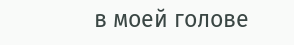в моей голове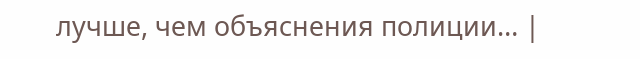лучше, чем объяснения полиции… |